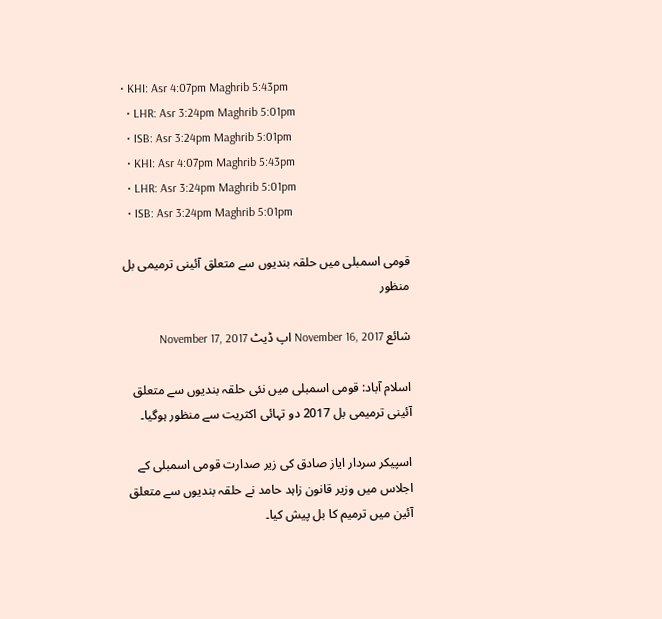• KHI: Asr 4:07pm Maghrib 5:43pm
  • LHR: Asr 3:24pm Maghrib 5:01pm
  • ISB: Asr 3:24pm Maghrib 5:01pm
  • KHI: Asr 4:07pm Maghrib 5:43pm
  • LHR: Asr 3:24pm Maghrib 5:01pm
  • ISB: Asr 3:24pm Maghrib 5:01pm

قومی اسمبلی میں حلقہ بندیوں سے متعلق آئینی ترمیمی بل منظور

شائع November 16, 2017 اپ ڈیٹ November 17, 2017

اسلام آباد: قومی اسمبلی میں نئی حلقہ بندیوں سے متعلق آئینی ترمیمی بل 2017 دو تہائی اکثریت سے منظور ہوگیا۔

اسپیکر سردار ایاز صادق کی زیر صدارت قومی اسمبلی کے اجلاس میں وزیر قانون زاہد حامد نے حلقہ بندیوں سے متعلق آئین میں ترمیم کا بل پیش کیا۔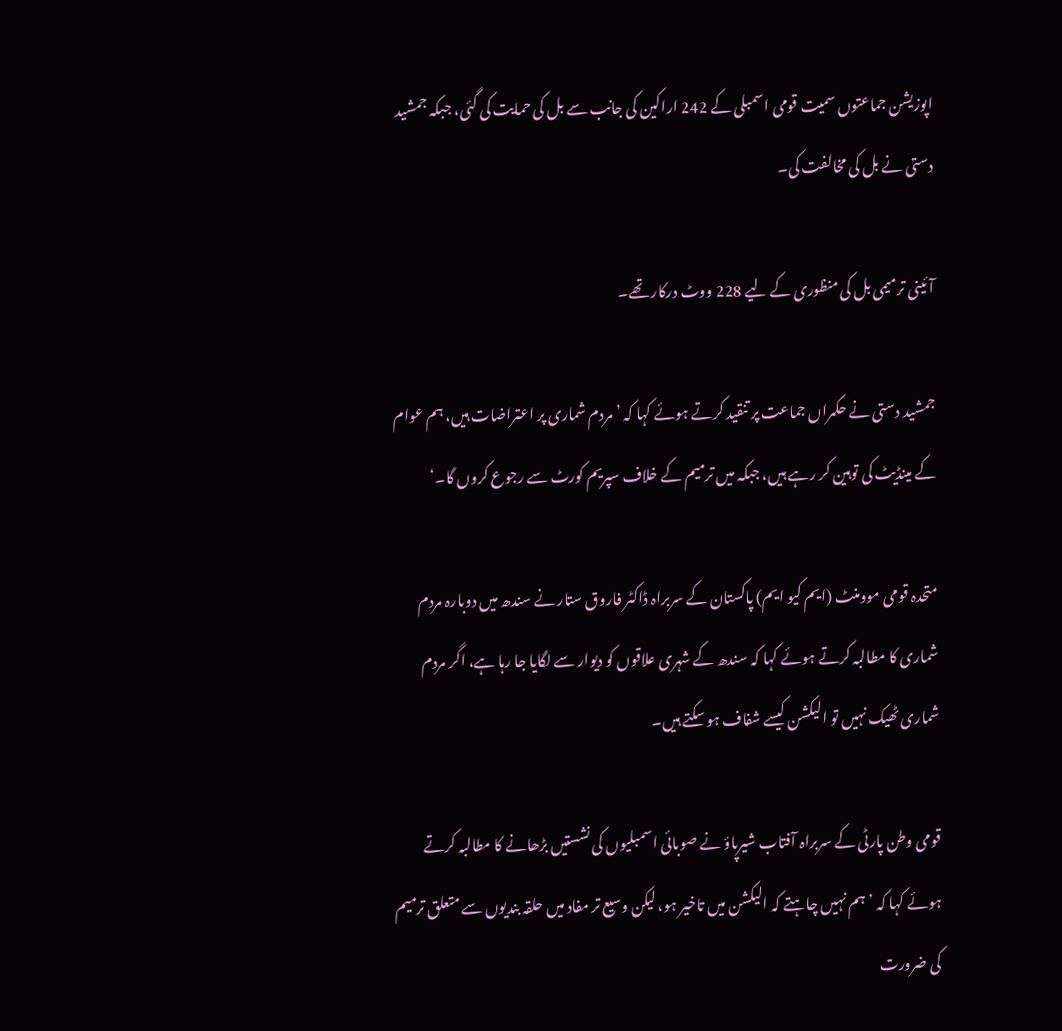اپوزیشن جماعتوں سمیت قومی اسمبلی کے 242 اراکین کی جانب سے بل کی حمایت کی گئی، جبکہ جمشید دستی نے بل کی مخالفت کی۔

آئینی ترمیمی بل کی منظوری کے لیے 228 ووٹ درکار تھے۔

جمشید دستی نے حکمراں جماعت پر تنقید کرتے ہوئے کہا کہ ’مردم شماری پر اعتراضات ہیں، ہم عوام کے مینڈیٹ کی توہین کر رہے ہیں، جبکہ میں ترمیم کے خلاف سپریم کورٹ سے رجوع کروں گا۔‘

متحدہ قومی موومنٹ (ایم کیو ایم) پاکستان کے سربراہ ڈاکٹر فاروق ستار نے سندھ میں دوبارہ مردم شماری کا مطالبہ کرتے ہوئے کہا کہ سندھ کے شہری علاقوں کو دیوار سے لگایا جا رہا ہے، اگر مردم شماری ٹھیک نہیں تو الیکشن کیسے شفاف ہو سکتے ہیں۔

قومی وطن پارٹی کے سربراہ آفتاب شیرپاؤ نے صوبائی اسمبلیوں کی نشستیں بڑھانے کا مطالبہ کرتے ہوئے کہا کہ ’ہم نہیں چاہتے کہ الیکشن میں تاخیر ہو، لیکن وسیع تر مفاد میں حلقہ بندیوں سے متعلق ترمیم کی ضرورت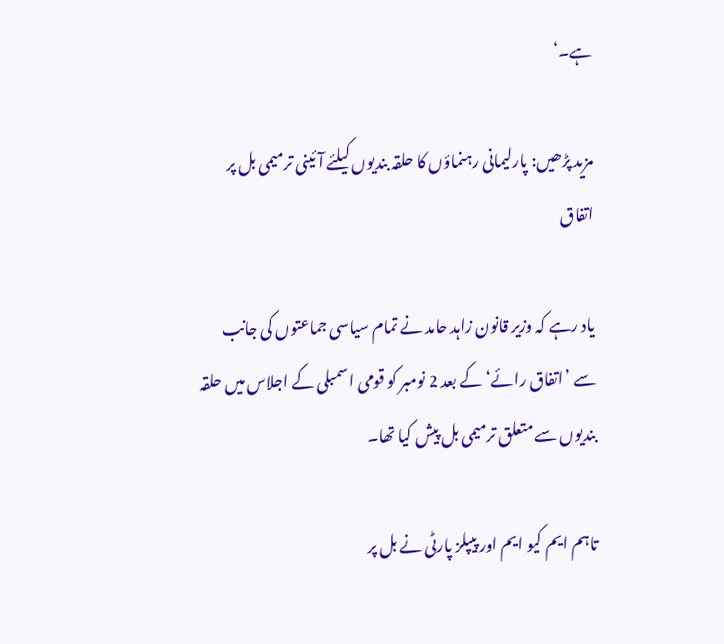ہے۔‘

مزید پڑھیں: پارلیمانی رہنماؤں کا حلقہ بندیوں کیلئے آئینی ترمیمی بل پر اتفاق

یاد رہے کہ وزیر قانون زاہد حامد نے تمام سیاسی جماعتوں کی جانب سے ’اتفاق رائے‘ کے بعد 2 نومبر کو قومی اسمبلی کے اجلاس میں حلقہ بندیوں سے متعلق ترمیمی بل پیش کیا تھا۔

تاہم ایم کیو ایم اور پیپلز پارٹی نے بل پر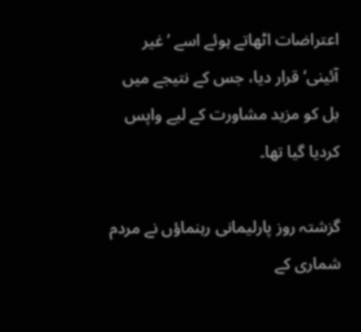اعتراضات اٹھاتے ہوئے اسے ’غیر آئینی‘ قرار دیا، جس کے نتیجے میں بل کو مزید مشاورت کے لیے واپس کردیا گیا تھا۔

گزشتہ روز پارلیمانی رہنماؤں نے مردم شماری کے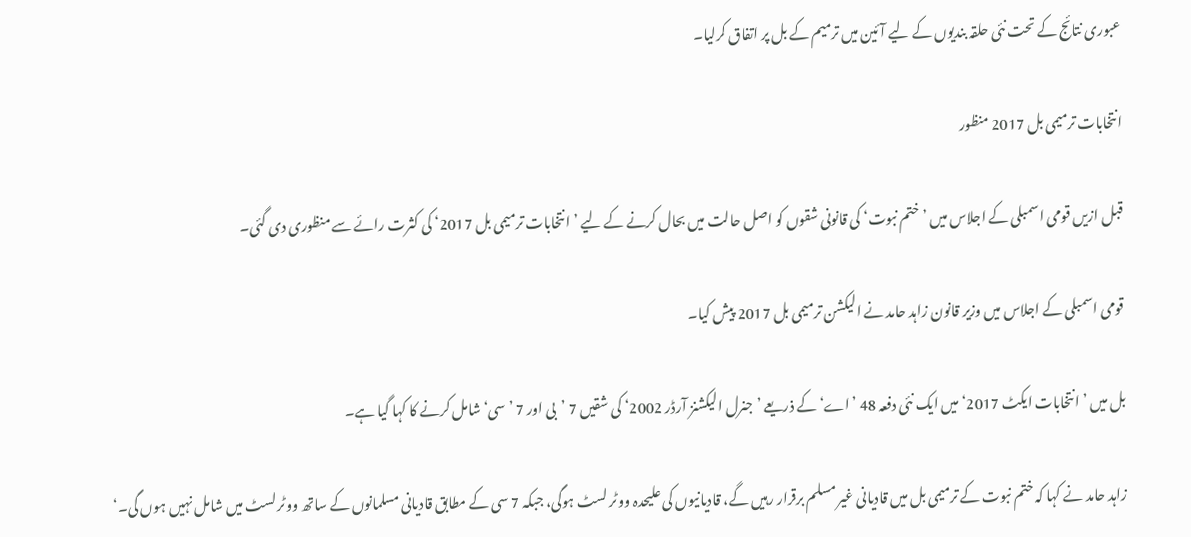عبوری نتائج کے تحت نئی حلقہ بندیوں کے لیے آئین میں ترمیم کے بل پر اتفاق کرلیا۔

انتخابات ترمیمی بل 2017 منظور

قبل ازیں قومی اسمبلی کے اجلاس میں ’ختم نبوت‘ کی قانونی شقوں کو اصل حالت میں بحال کرنے کے لیے ’انتخابات ترمیمی بل 2017‘ کی کثرت رائے سے منظوری دی گئی۔

قومی اسمبلی کے اجلاس میں وزیر قانون زاہد حامد نے الیکشن ترمیمی بل 2017 پیش کیا۔

بل میں ’انتخابات ایکٹ 2017‘ میں ایک نئی دفعہ 48 ’اے‘ کے ذریعے ’جنرل الیکشنز آرڈر 2002‘ کی شقیں 7 ’بی اور 7 ’سی‘ شامل کرنے کا کہا گیا ہے۔

زاہد حامد نے کہا کہ ختم نبوت کے ترمیمی بل میں قادیانی غیر مسلم برقرار رہیں گے، قادیانیوں کی علیحدہ ووٹر لسٹ ہوگی، جبکہ 7 سی کے مطابق قادیانی مسلمانوں کے ساتھ ووٹر لسٹ میں شامل نہیں ہوں گی۔‘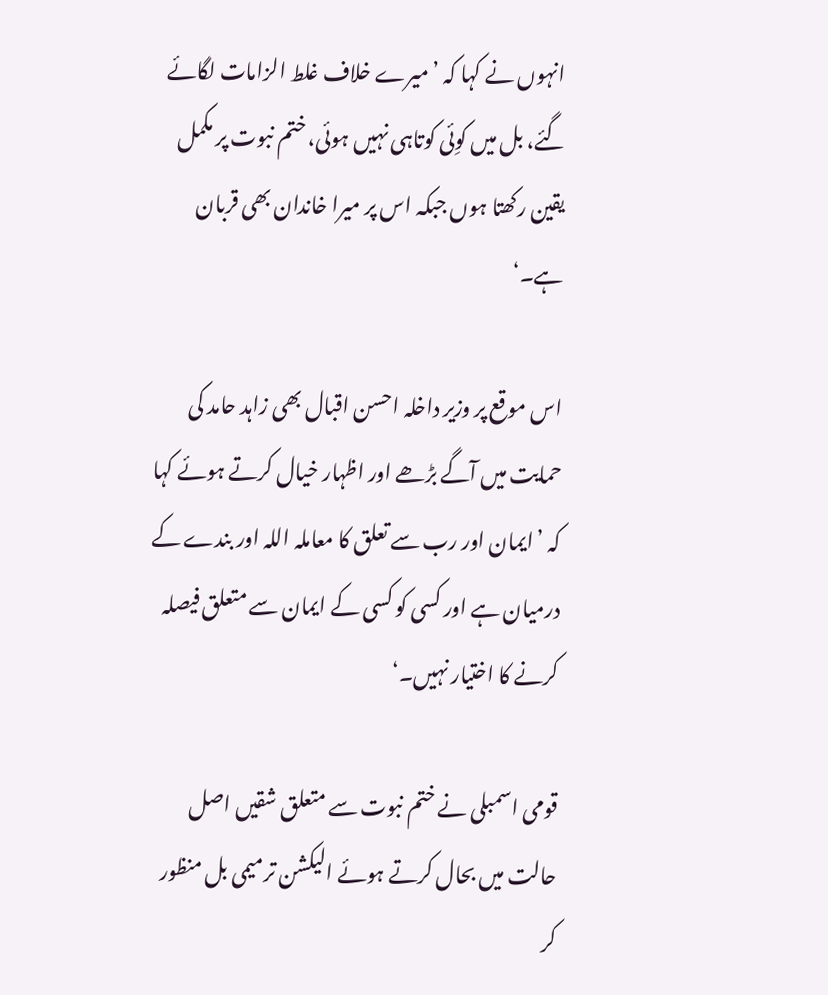انہوں نے کہا کہ ’میرے خلاف غلط الزامات لگائے گئے، بل میں کوِئی کوتاہی نہیں ہوئی، ختم نبوت پر مکمل یقین رکھتا ہوں جبکہ اس پر میرا خاندان بھی قربان ہے۔‘

اس موقع پر وزیر داخلہ احسن اقبال بھی زاہد حامد کی حمایت میں آگے بڑھے اور اظہار خیال کرتے ہوئے کہا کہ ’ایمان اور رب سے تعلق کا معاملہ اللہ اور بندے کے درمیان ہے اور کسی کو کسی کے ایمان سے متعلق فیصلہ کرنے کا اختیار نہیں۔‘

قومی اسمبلی نے ختم نبوت سے متعلق شقیں اصل حالت میں بحال کرتے ہوئے الیکشن ترمیمی بل منظور کر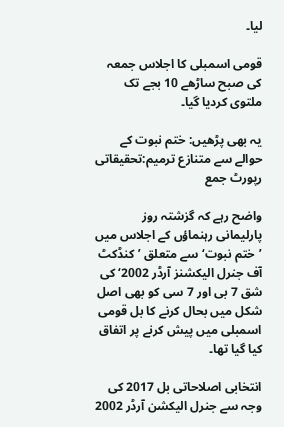لیا۔

قومی اسمبلی کا اجلاس جمعہ کی صبح ساڑھے 10 بجے تک ملتوی کردیا گیا۔

یہ بھی پڑھیں: ختم نبوت کے حوالے سے متنازع ترمیم:تحقیقاتی رپورٹ جمع

واضح رہے کہ گزشتہ روز پارلیمانی رہنماؤں کے اجلاس میں ’ختم نبوت‘ سے متعلق ’کنڈکٹ آف جنرل الیکشنز آرڈر 2002‘ کی شق 7 بی اور 7 سی کو بھی اصل شکل میں بحال کرنے کا بل قومی اسمبلی میں پیش کرنے پر اتفاق کیا گیا تھا۔

انتخابی اصلاحاتی بل 2017 کی وجہ سے جنرل الیکشن آرڈر 2002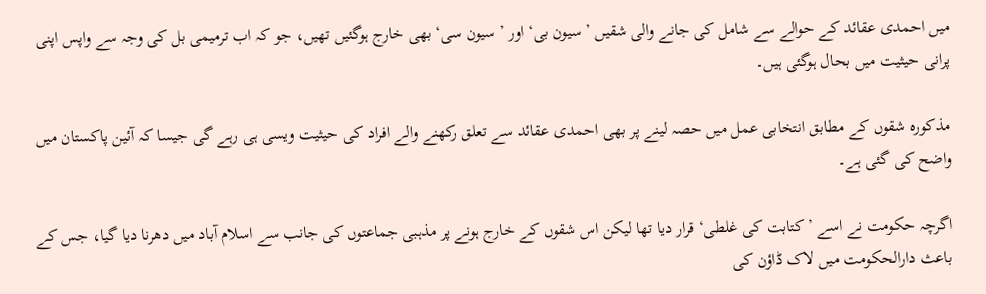میں احمدی عقائد کے حوالے سے شامل کی جانے والی شقیں ’سیون بی‘ اور ’سیون سی‘ بھی خارج ہوگئیں تھیں، جو کہ اب ترمیمی بل کی وجہ سے واپس اپنی پرانی حیثیت میں بحال ہوگئی ہیں۔

مذکورہ شقوں کے مطابق انتخابی عمل میں حصہ لینے پر بھی احمدی عقائد سے تعلق رکھنے والے افراد کی حیثیت ویسی ہی رہے گی جیسا کہ آئین پاکستان میں واضح کی گئی ہے۔

اگرچہ حکومت نے اسے ’کتابت کی غلطی‘ قرار دیا تھا لیکن اس شقوں کے خارج ہونے پر مذہبی جماعتوں کی جانب سے اسلام آباد میں دھرنا دیا گیا، جس کے باعث دارالحکومت میں لاک ڈاؤن کی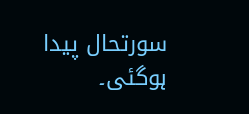سورتحال پیدا ہوگئی۔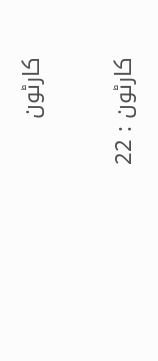کارٹون

کارٹون : 22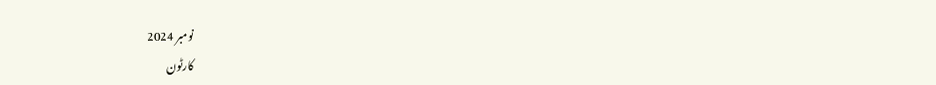نومبر 2024
کارٹون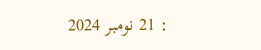: 21 نومبر 2024